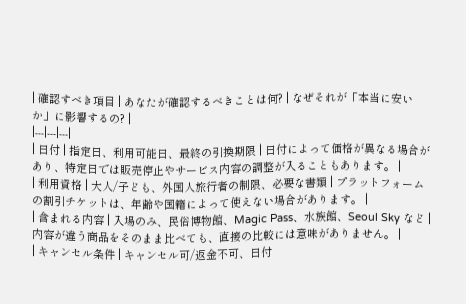| 確認すべき項目 | あなたが確認するべきことは何? | なぜそれが「本当に安いか」に影響するの? |
|---|---|---|
| 日付 | 指定日、利用可能日、最終の引換期限 | 日付によって価格が異なる場合があり、特定日では販売停止やサービス内容の調整が入ることもあります。 |
| 利用資格 | 大人/子ども、外国人旅行者の制限、必要な書類 | プラットフォームの割引チケットは、年齢や国籍によって使えない場合があります。 |
| 含まれる内容 | 入場のみ、民俗博物館、Magic Pass、水族館、Seoul Sky など | 内容が違う商品をそのまま比べても、直接の比較には意味がありません。 |
| キャンセル条件 | キャンセル可/返金不可、日付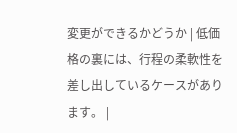変更ができるかどうか | 低価格の裏には、行程の柔軟性を差し出しているケースがあります。 |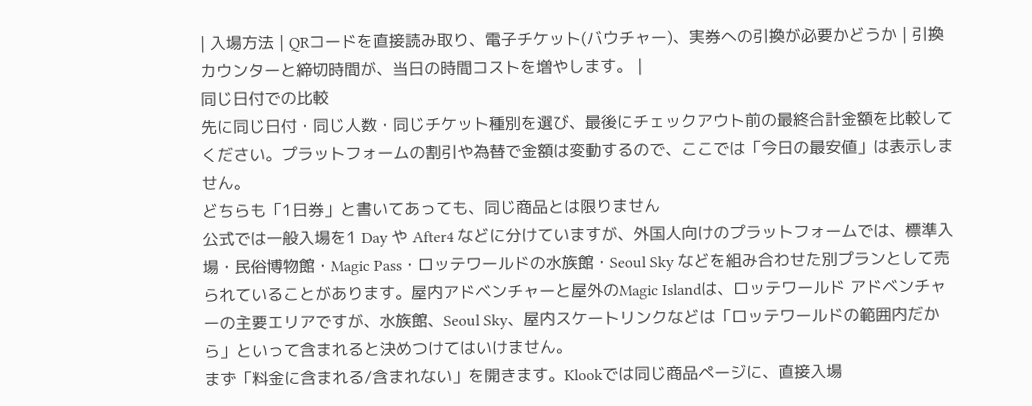| 入場方法 | QRコードを直接読み取り、電子チケット(バウチャー)、実券への引換が必要かどうか | 引換カウンターと締切時間が、当日の時間コストを増やします。 |
同じ日付での比較
先に同じ日付・同じ人数・同じチケット種別を選び、最後にチェックアウト前の最終合計金額を比較してください。プラットフォームの割引や為替で金額は変動するので、ここでは「今日の最安値」は表示しません。
どちらも「1日券」と書いてあっても、同じ商品とは限りません
公式では一般入場を1 Day や After4 などに分けていますが、外国人向けのプラットフォームでは、標準入場・民俗博物館・Magic Pass・ロッテワールドの水族館・Seoul Sky などを組み合わせた別プランとして売られていることがあります。屋内アドベンチャーと屋外のMagic Islandは、ロッテワールド アドベンチャーの主要エリアですが、水族館、Seoul Sky、屋内スケートリンクなどは「ロッテワールドの範囲内だから」といって含まれると決めつけてはいけません。
まず「料金に含まれる/含まれない」を開きます。Klookでは同じ商品ページに、直接入場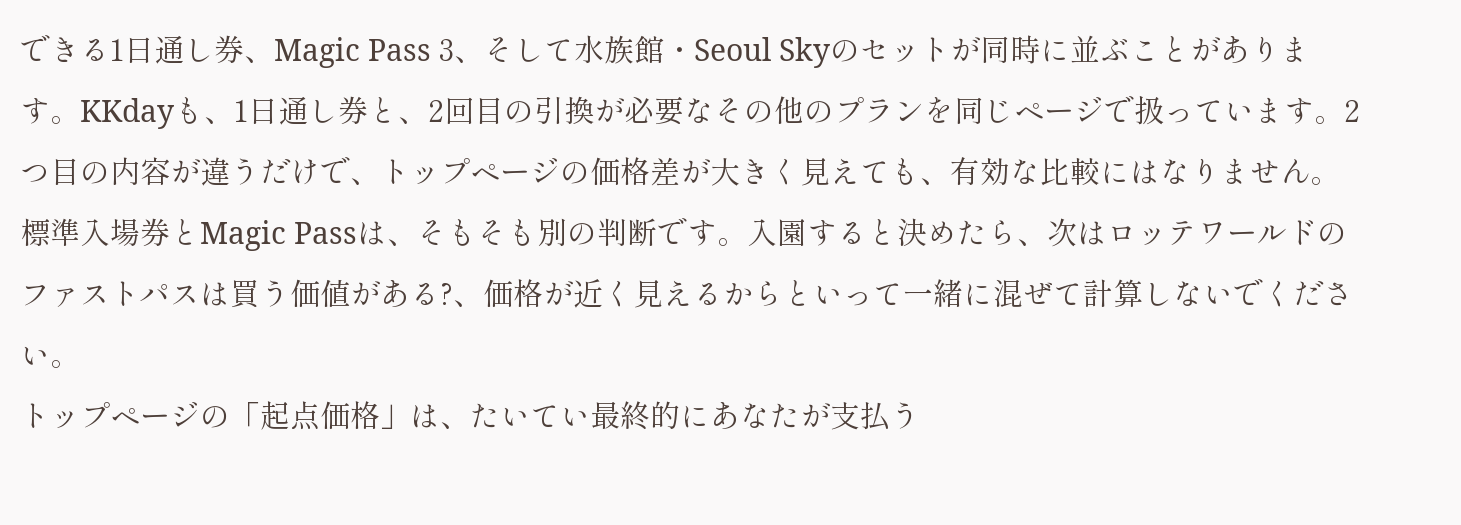できる1日通し券、Magic Pass 3、そして水族館・Seoul Skyのセットが同時に並ぶことがあります。KKdayも、1日通し券と、2回目の引換が必要なその他のプランを同じページで扱っています。2つ目の内容が違うだけで、トップページの価格差が大きく見えても、有効な比較にはなりません。標準入場券とMagic Passは、そもそも別の判断です。入園すると決めたら、次はロッテワールドのファストパスは買う価値がある?、価格が近く見えるからといって一緒に混ぜて計算しないでください。
トップページの「起点価格」は、たいてい最終的にあなたが支払う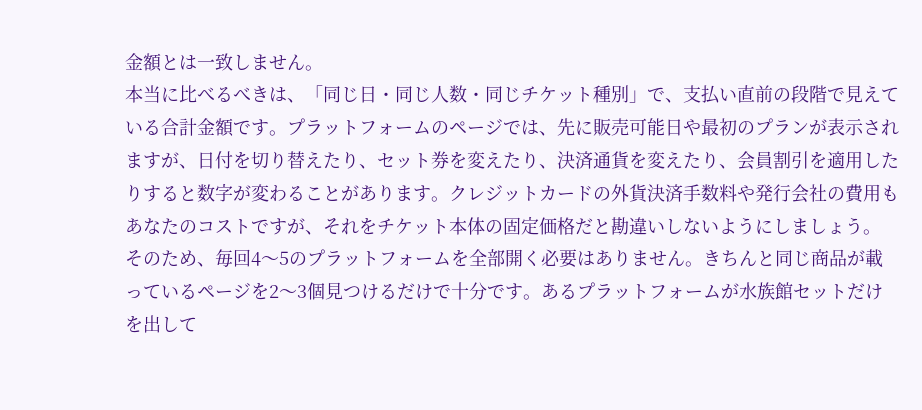金額とは一致しません。
本当に比べるべきは、「同じ日・同じ人数・同じチケット種別」で、支払い直前の段階で見えている合計金額です。プラットフォームのページでは、先に販売可能日や最初のプランが表示されますが、日付を切り替えたり、セット券を変えたり、決済通貨を変えたり、会員割引を適用したりすると数字が変わることがあります。クレジットカードの外貨決済手数料や発行会社の費用もあなたのコストですが、それをチケット本体の固定価格だと勘違いしないようにしましょう。
そのため、毎回4〜5のプラットフォームを全部開く必要はありません。きちんと同じ商品が載っているページを2〜3個見つけるだけで十分です。あるプラットフォームが水族館セットだけを出して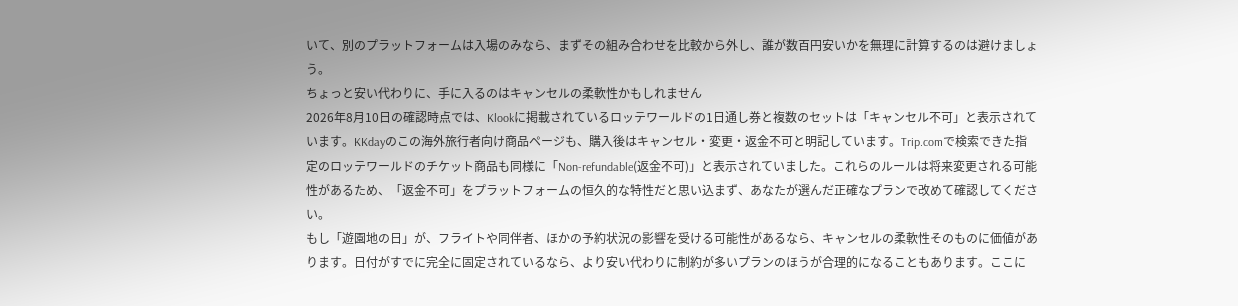いて、別のプラットフォームは入場のみなら、まずその組み合わせを比較から外し、誰が数百円安いかを無理に計算するのは避けましょう。
ちょっと安い代わりに、手に入るのはキャンセルの柔軟性かもしれません
2026年8月10日の確認時点では、Klookに掲載されているロッテワールドの1日通し券と複数のセットは「キャンセル不可」と表示されています。KKdayのこの海外旅行者向け商品ページも、購入後はキャンセル・変更・返金不可と明記しています。Trip.comで検索できた指定のロッテワールドのチケット商品も同様に「Non-refundable(返金不可)」と表示されていました。これらのルールは将来変更される可能性があるため、「返金不可」をプラットフォームの恒久的な特性だと思い込まず、あなたが選んだ正確なプランで改めて確認してください。
もし「遊園地の日」が、フライトや同伴者、ほかの予約状況の影響を受ける可能性があるなら、キャンセルの柔軟性そのものに価値があります。日付がすでに完全に固定されているなら、より安い代わりに制約が多いプランのほうが合理的になることもあります。ここに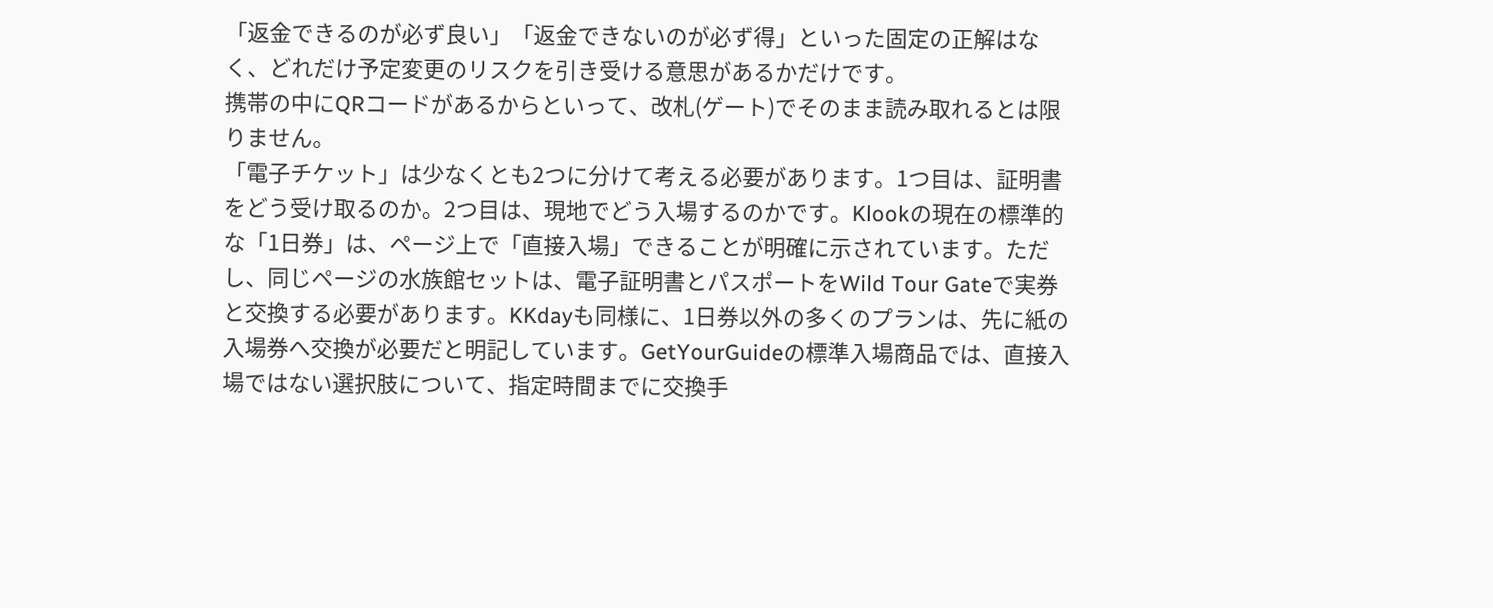「返金できるのが必ず良い」「返金できないのが必ず得」といった固定の正解はなく、どれだけ予定変更のリスクを引き受ける意思があるかだけです。
携帯の中にQRコードがあるからといって、改札(ゲート)でそのまま読み取れるとは限りません。
「電子チケット」は少なくとも2つに分けて考える必要があります。1つ目は、証明書をどう受け取るのか。2つ目は、現地でどう入場するのかです。Klookの現在の標準的な「1日券」は、ページ上で「直接入場」できることが明確に示されています。ただし、同じページの水族館セットは、電子証明書とパスポートをWild Tour Gateで実券と交換する必要があります。KKdayも同様に、1日券以外の多くのプランは、先に紙の入場券へ交換が必要だと明記しています。GetYourGuideの標準入場商品では、直接入場ではない選択肢について、指定時間までに交換手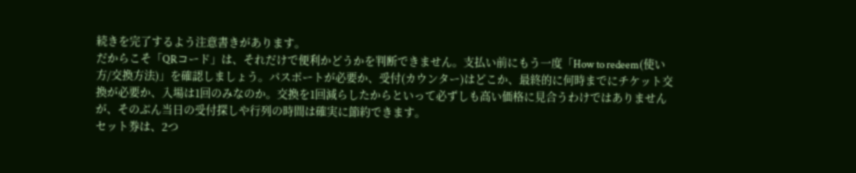続きを完了するよう注意書きがあります。
だからこそ「QRコード」は、それだけで便利かどうかを判断できません。支払い前にもう一度「How to redeem(使い方/交換方法)」を確認しましょう。パスポートが必要か、受付(カウンター)はどこか、最終的に何時までにチケット交換が必要か、入場は1回のみなのか。交換を1回減らしたからといって必ずしも高い価格に見合うわけではありませんが、そのぶん当日の受付探しや行列の時間は確実に節約できます。
セット券は、2つ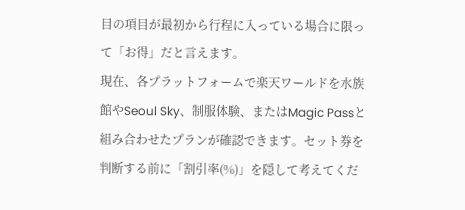目の項目が最初から行程に入っている場合に限って「お得」だと言えます。
現在、各プラットフォームで楽天ワールドを水族館やSeoul Sky、制服体験、またはMagic Passと組み合わせたプランが確認できます。セット券を判断する前に「割引率(%)」を隠して考えてくだ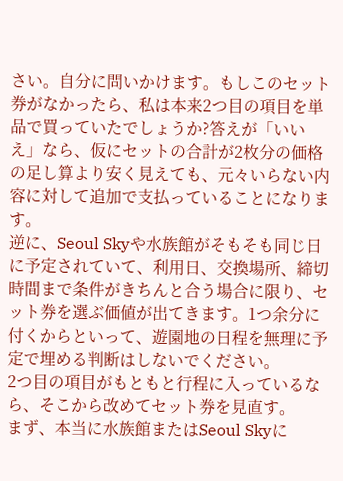さい。自分に問いかけます。もしこのセット券がなかったら、私は本来2つ目の項目を単品で買っていたでしょうか?答えが「いいえ」なら、仮にセットの合計が2枚分の価格の足し算より安く見えても、元々いらない内容に対して追加で支払っていることになります。
逆に、Seoul Skyや水族館がそもそも同じ日に予定されていて、利用日、交換場所、締切時間まで条件がきちんと合う場合に限り、セット券を選ぶ価値が出てきます。1つ余分に付くからといって、遊園地の日程を無理に予定で埋める判断はしないでください。
2つ目の項目がもともと行程に入っているなら、そこから改めてセット券を見直す。
まず、本当に水族館またはSeoul Skyに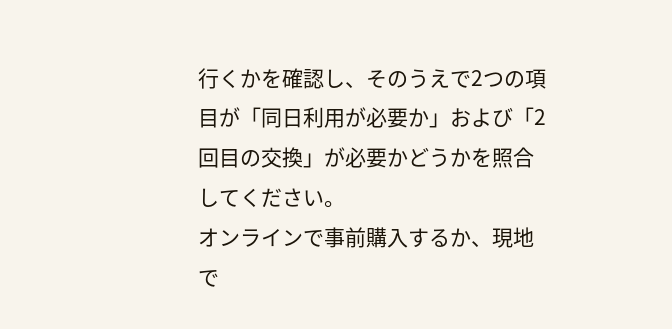行くかを確認し、そのうえで2つの項目が「同日利用が必要か」および「2回目の交換」が必要かどうかを照合してください。
オンラインで事前購入するか、現地で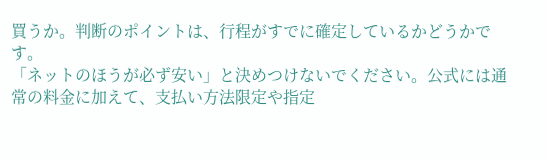買うか。判断のポイントは、行程がすでに確定しているかどうかです。
「ネットのほうが必ず安い」と決めつけないでください。公式には通常の料金に加えて、支払い方法限定や指定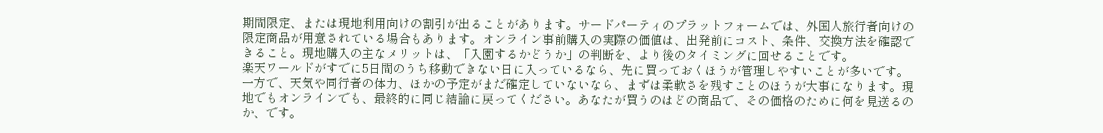期間限定、または現地利用向けの割引が出ることがあります。サードパーティのプラットフォームでは、外国人旅行者向けの限定商品が用意されている場合もあります。オンライン事前購入の実際の価値は、出発前にコスト、条件、交換方法を確認できること。現地購入の主なメリットは、「入園するかどうか」の判断を、より後のタイミングに回せることです。
楽天ワールドがすでに5日間のうち移動できない日に入っているなら、先に買っておくほうが管理しやすいことが多いです。一方で、天気や同行者の体力、ほかの予定がまだ確定していないなら、まずは柔軟さを残すことのほうが大事になります。現地でもオンラインでも、最終的に同じ結論に戻ってください。あなたが買うのはどの商品で、その価格のために何を見送るのか、です。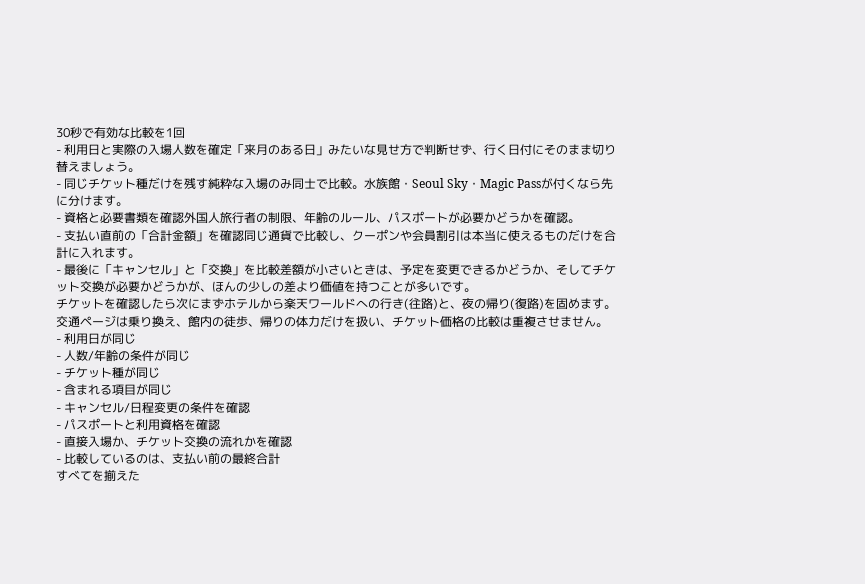30秒で有効な比較を1回
- 利用日と実際の入場人数を確定「来月のある日」みたいな見せ方で判断せず、行く日付にそのまま切り替えましょう。
- 同じチケット種だけを残す純粋な入場のみ同士で比較。水族館・Seoul Sky・Magic Passが付くなら先に分けます。
- 資格と必要書類を確認外国人旅行者の制限、年齢のルール、パスポートが必要かどうかを確認。
- 支払い直前の「合計金額」を確認同じ通貨で比較し、クーポンや会員割引は本当に使えるものだけを合計に入れます。
- 最後に「キャンセル」と「交換」を比較差額が小さいときは、予定を変更できるかどうか、そしてチケット交換が必要かどうかが、ほんの少しの差より価値を持つことが多いです。
チケットを確認したら次にまずホテルから楽天ワールドへの行き(往路)と、夜の帰り(復路)を固めます。交通ページは乗り換え、館内の徒歩、帰りの体力だけを扱い、チケット価格の比較は重複させません。
- 利用日が同じ
- 人数/年齢の条件が同じ
- チケット種が同じ
- 含まれる項目が同じ
- キャンセル/日程変更の条件を確認
- パスポートと利用資格を確認
- 直接入場か、チケット交換の流れかを確認
- 比較しているのは、支払い前の最終合計
すべてを揃えた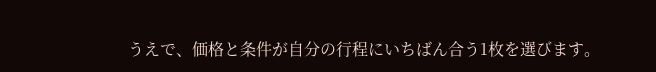うえで、価格と条件が自分の行程にいちばん合う1枚を選びます。